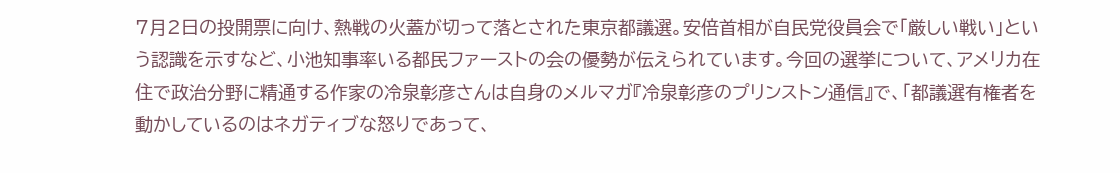7月2日の投開票に向け、熱戦の火蓋が切って落とされた東京都議選。安倍首相が自民党役員会で「厳しい戦い」という認識を示すなど、小池知事率いる都民ファーストの会の優勢が伝えられています。今回の選挙について、アメリカ在住で政治分野に精通する作家の冷泉彰彦さんは自身のメルマガ『冷泉彰彦のプリンストン通信』で、「都議選有権者を動かしているのはネガティブな怒りであって、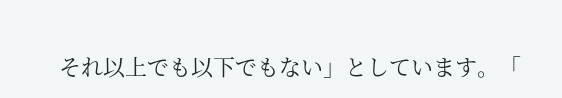それ以上でも以下でもない」としています。「